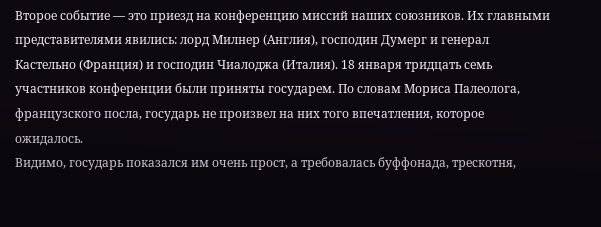Второе событие — это приезд на конференцию миссий наших союзников. Их главными представителями явились: лорд Милнер (Англия), господин Думерг и генерал Кастельно (Франция) и господин Чиалоджа (Италия). 18 января тридцать семь участников конференции были приняты государем. По словам Мориса Палеолога, французского посла, государь не произвел на них того впечатления, которое ожидалось.
Видимо, государь показался им очень прост, а требовалась буффонада, трескотня,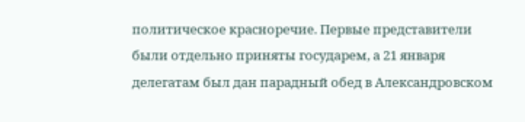политическое красноречие. Первые представители были отдельно приняты государем, а 21 января делегатам был дан парадный обед в Александровском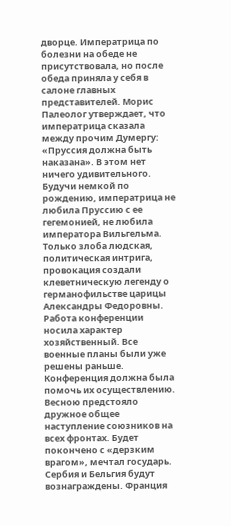дворце. Императрица по болезни на обеде не присутствовала, но после обеда приняла у себя в салоне главных представителей. Морис Палеолог утверждает, что императрица сказала между прочим Думергу: «Пруссия должна быть наказана». В этом нет ничего удивительного. Будучи немкой по рождению, императрица не любила Пруссию с ее гегемонией, не любила императора Вильгельма. Только злоба людская, политическая интрига, провокация создали клеветническую легенду о германофильстве царицы Александры Федоровны.
Работа конференции носила характер хозяйственный. Все военные планы были уже решены раньше. Конференция должна была помочь их осуществлению.
Весною предстояло дружное общее наступление союзников на всех фронтах. Будет покончено с «дерзким врагом», мечтал государь. Сербия и Бельгия будут вознаграждены. Франция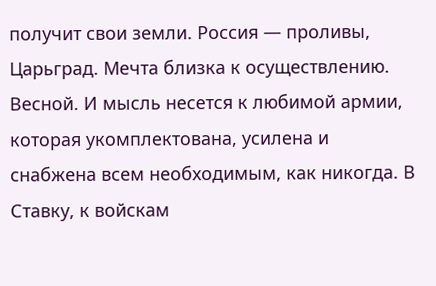получит свои земли. Россия — проливы, Царьград. Мечта близка к осуществлению. Весной. И мысль несется к любимой армии, которая укомплектована, усилена и снабжена всем необходимым, как никогда. В Ставку, к войскам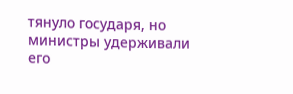тянуло государя, но министры удерживали его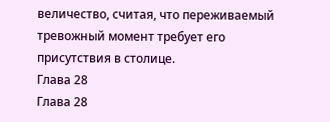величество, считая, что переживаемый тревожный момент требует его присутствия в столице.
Глава 28
Глава 28